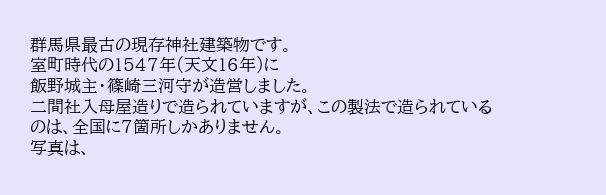群馬県最古の現存神社建築物です。
室町時代の1547年(天文16年)に
飯野城主・篠崎三河守が造営しました。
二間社入母屋造りで造られていますが、この製法で造られているのは、全国に7箇所しかありません。
写真は、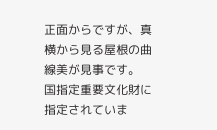正面からですが、真横から見る屋根の曲線美が見事です。
国指定重要文化財に指定されていま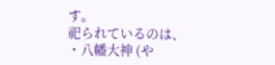す。
祀られているのは、
・八幡大神 (や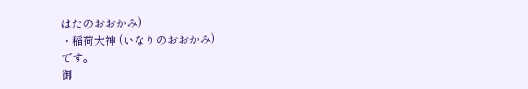はたのおおかみ)
・稲荷大神 (いなりのおおかみ)
です。
御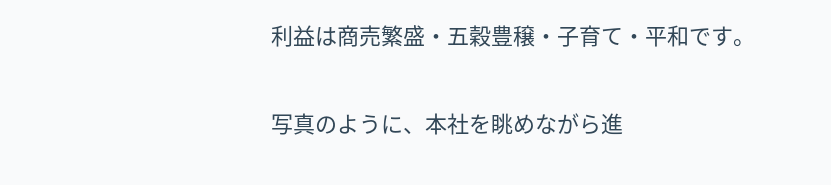利益は商売繁盛・五穀豊穣・子育て・平和です。

写真のように、本社を眺めながら進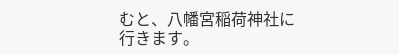むと、八幡宮稲荷神社に行きます。